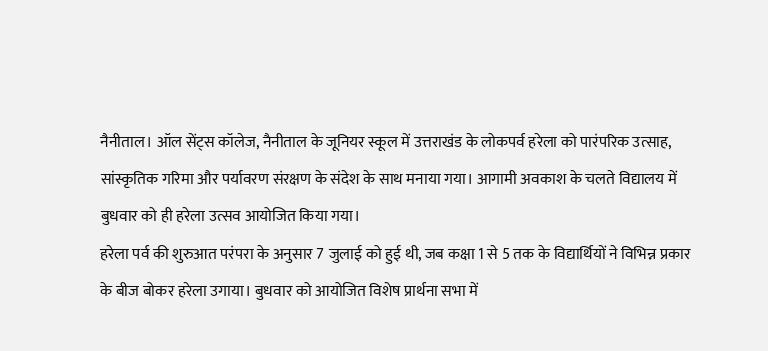नैनीताल। ऑल सेंट्स कॉलेज, नैनीताल के जूनियर स्कूल में उत्तराखंड के लोकपर्व हरेला को पारंपरिक उत्साह, सांस्कृतिक गरिमा और पर्यावरण संरक्षण के संदेश के साथ मनाया गया। आगामी अवकाश के चलते विद्यालय में बुधवार को ही हरेला उत्सव आयोजित किया गया।
हरेला पर्व की शुरुआत परंपरा के अनुसार 7 जुलाई को हुई थी, जब कक्षा 1 से 5 तक के विद्यार्थियों ने विभिन्न प्रकार के बीज बोकर हरेला उगाया। बुधवार को आयोजित विशेष प्रार्थना सभा में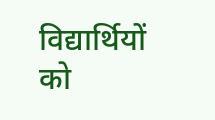विद्यार्थियों को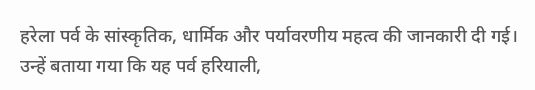हरेला पर्व के सांस्कृतिक, धार्मिक और पर्यावरणीय महत्व की जानकारी दी गई। उन्हें बताया गया कि यह पर्व हरियाली,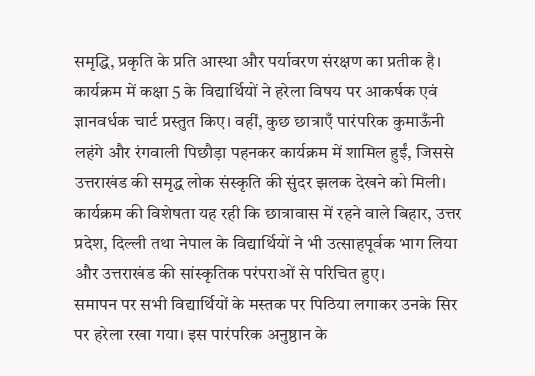समृद्धि, प्रकृति के प्रति आस्था और पर्यावरण संरक्षण का प्रतीक है।
कार्यक्रम में कक्षा 5 के विद्यार्थियों ने हरेला विषय पर आकर्षक एवं ज्ञानवर्धक चार्ट प्रस्तुत किए। वहीं, कुछ छात्राएँ पारंपरिक कुमाऊँनी लहंगे और रंगवाली पिछौड़ा पहनकर कार्यक्रम में शामिल हुईं, जिससे उत्तराखंड की समृद्ध लोक संस्कृति की सुंदर झलक देखने को मिली।
कार्यक्रम की विशेषता यह रही कि छात्रावास में रहने वाले बिहार, उत्तर प्रदेश, दिल्ली तथा नेपाल के विद्यार्थियों ने भी उत्साहपूर्वक भाग लिया और उत्तराखंड की सांस्कृतिक परंपराओं से परिचित हुए।
समापन पर सभी विद्यार्थियों के मस्तक पर पिठिया लगाकर उनके सिर पर हरेला रखा गया। इस पारंपरिक अनुष्ठान के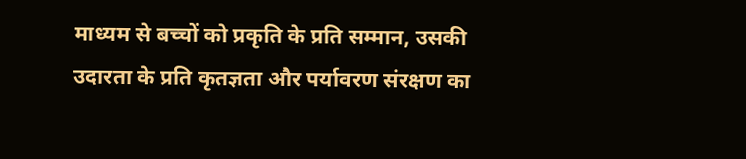माध्यम से बच्चों को प्रकृति के प्रति सम्मान, उसकी उदारता के प्रति कृतज्ञता और पर्यावरण संरक्षण का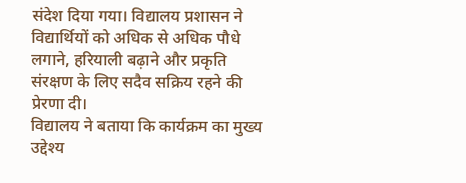संदेश दिया गया। विद्यालय प्रशासन ने विद्यार्थियों को अधिक से अधिक पौधे लगाने, हरियाली बढ़ाने और प्रकृति संरक्षण के लिए सदैव सक्रिय रहने की प्रेरणा दी।
विद्यालय ने बताया कि कार्यक्रम का मुख्य उद्देश्य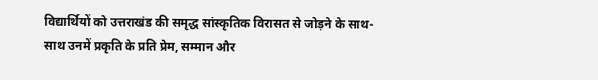विद्यार्थियों को उत्तराखंड की समृद्ध सांस्कृतिक विरासत से जोड़ने के साथ-साथ उनमें प्रकृति के प्रति प्रेम, सम्मान और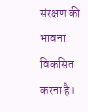संरक्षण की भावना विकसित करना है।